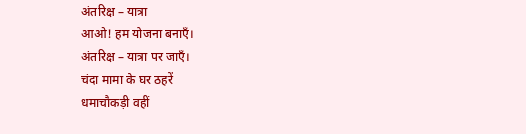अंतरिक्ष – यात्रा
आओ! हम योजना बनाएँ।
अंतरिक्ष – यात्रा पर जाएँ।
चंदा मामा के घर ठहरें
धमाचौकड़ी वहीं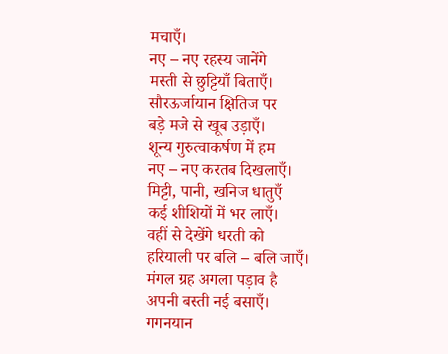मचाएँ।
नए – नए रहस्य जानेंगे
मस्ती से छुट्टियाँ बिताएँ।
सौरऊर्जायान क्षितिज पर
बड़े मजे से खूब उड़ाएँ।
शून्य गुरुत्वाकर्षण में हम
नए – नए करतब दिखलाएँ।
मिट्टी, पानी, खनिज धातुएँ
कई शीशियों में भर लाएँ।
वहीं से देखेंगे धरती को
हरियाली पर बलि – बलि जाएँ।
मंगल ग्रह अगला पड़ाव है
अपनी बस्ती नई बसाएँ।
गगनयान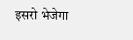इसरो भेजेगा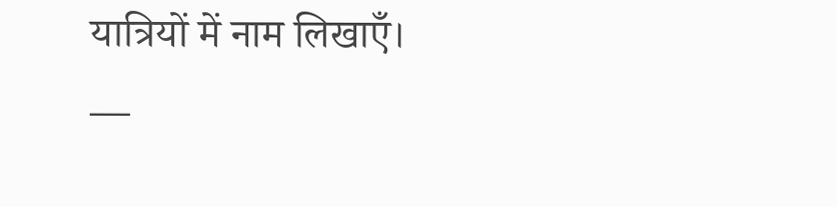यात्रियों में नाम लिखाएँ।
—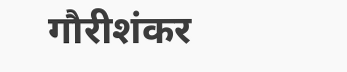गौरीशंकर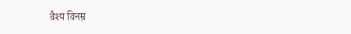वैश्य विनम्र